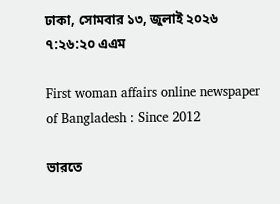ঢাকা, সোমবার ১৩, জুলাই ২০২৬ ৭:২৬:২০ এএম

First woman affairs online newspaper of Bangladesh : Since 2012

ভারতে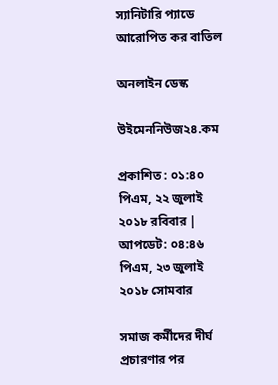স্যানিটারি প্যাডে আরোপিত কর বাতিল

অনলাইন ডেস্ক

উইমেননিউজ২৪.কম

প্রকাশিত : ০১:৪০ পিএম, ২২ জুলাই ২০১৮ রবিবার | আপডেট: ০৪:৪৬ পিএম, ২৩ জুলাই ২০১৮ সোমবার

সমাজ কর্মীদের দীর্ঘ প্রচারণার পর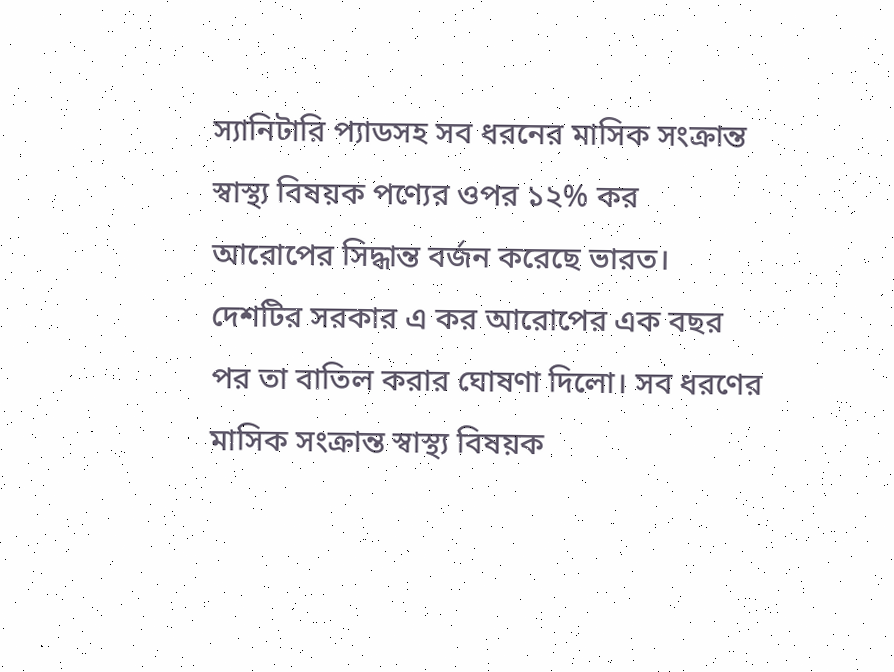স্যানিটারি প্যাডসহ সব ধরনের মাসিক সংক্রান্ত স্বাস্থ্য বিষয়ক পণ্যের ওপর ১২% কর আরোপের সিদ্ধান্ত বর্জন করেছে ভারত। দেশটির সরকার এ কর আরোপের এক বছর পর তা বাতিল করার ঘোষণা দিলো। সব ধরণের মাসিক সংক্রান্ত স্বাস্থ্য বিষয়ক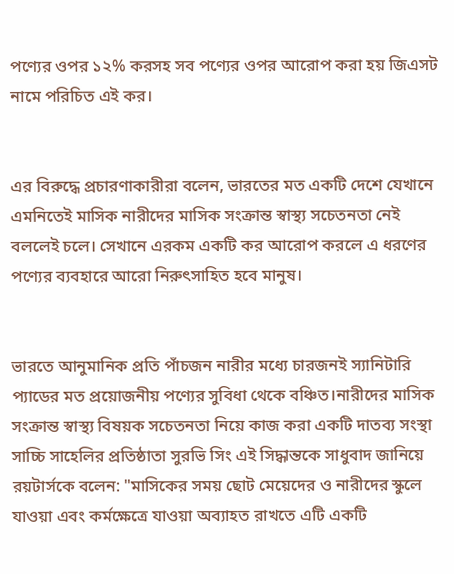পণ্যের ওপর ১২% করসহ সব পণ্যের ওপর আরোপ করা হয় জিএসট নামে পরিচিত এই কর।


এর বিরুদ্ধে প্রচারণাকারীরা বলেন, ভারতের মত একটি দেশে যেখানে এমনিতেই মাসিক নারীদের মাসিক সংক্রান্ত স্বাস্থ্য সচেতনতা নেই বললেই চলে। সেখানে এরকম একটি কর আরোপ করলে এ ধরণের পণ্যের ব্যবহারে আরো নিরুৎসাহিত হবে মানুষ।


ভারতে আনুমানিক প্রতি পাঁচজন নারীর মধ্যে চারজনই স্যানিটারি প্যাডের মত প্রয়োজনীয় পণ্যের সুবিধা থেকে বঞ্চিত।নারীদের মাসিক সংক্রান্ত স্বাস্থ্য বিষয়ক সচেতনতা নিয়ে কাজ করা একটি দাতব্য সংস্থা সাচ্চি সাহেলির প্রতিষ্ঠাতা সুরভি সিং এই সিদ্ধান্তকে সাধুবাদ জানিয়ে রয়টার্সকে বলেন: "মাসিকের সময় ছোট মেয়েদের ও নারীদের স্কুলে যাওয়া এবং কর্মক্ষেত্রে যাওয়া অব্যাহত রাখতে এটি একটি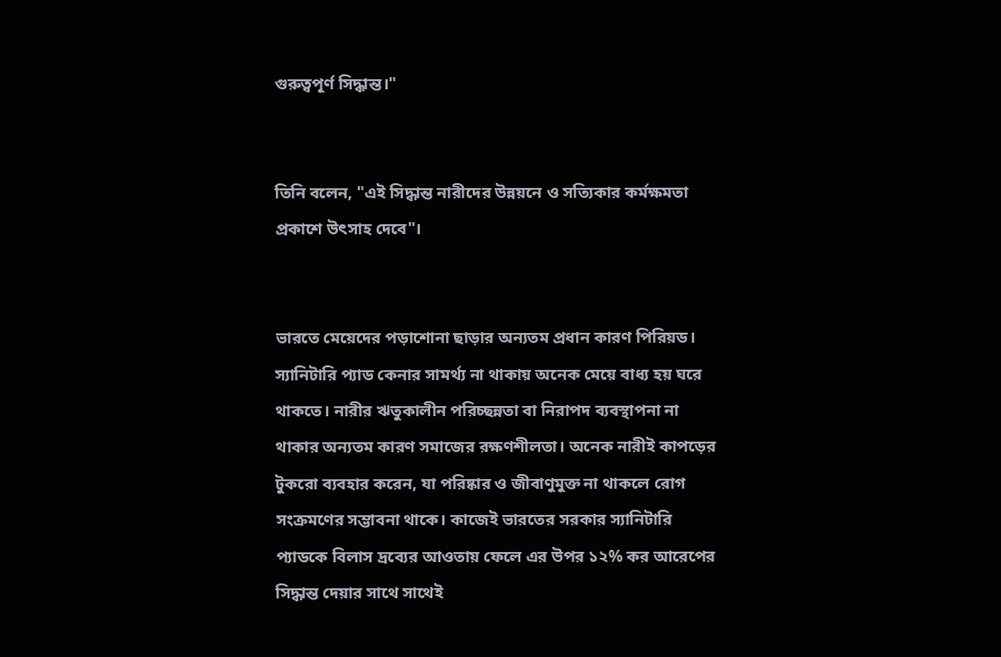গুরুত্বপূর্ণ সিদ্ধান্ত।"


তিনি বলেন, "এই সিদ্ধান্ত নারীদের উন্নয়নে ও সত্যিকার কর্মক্ষমতা প্রকাশে উৎসাহ দেবে"।


ভারতে মেয়েদের পড়াশোনা ছাড়ার অন্যতম প্রধান কারণ পিরিয়ড। স্যানিটারি প্যাড কেনার সামর্থ্য না থাকায় অনেক মেয়ে বাধ্য হয় ঘরে থাকতে। নারীর ঋতুকালীন পরিচ্ছন্নতা বা নিরাপদ ব্যবস্থাপনা না থাকার অন্যতম কারণ সমাজের রক্ষণশীলতা। অনেক নারীই কাপড়ের টুকরো ব্যবহার করেন, যা পরিষ্কার ও জীবাণুমুক্ত না থাকলে রোগ সংক্রমণের সম্ভাবনা থাকে। কাজেই ভারতের সরকার স্যানিটারি প্যাডকে বিলাস দ্রব্যের আওতায় ফেলে এর উপর ১২% কর আরেপের সিদ্ধান্ত দেয়ার সাথে সাথেই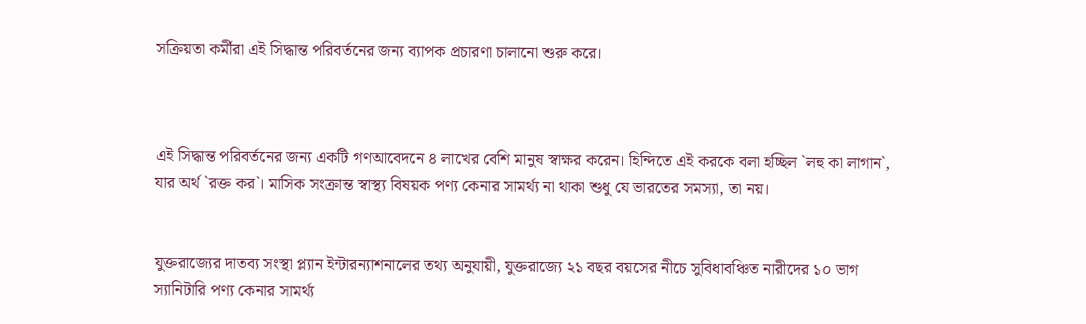সক্রিয়তা কর্মীরা এই সিদ্ধান্ত পরিবর্তনের জন্য ব্যাপক প্রচারণা চালানো শুরু করে।



এই সিদ্ধান্ত পরিবর্তনের জন্য একটি গণআবেদনে ৪ লাখের বেশি মানুষ স্বাক্ষর করেন। হিন্দিতে এই করকে বলা হচ্ছিল `লহু কা লাগান`, যার অর্থ `রক্ত কর`। মাসিক সংক্রান্ত স্বাস্থ্য বিষয়ক পণ্য কেনার সামর্থ্য না থাকা শুধু যে ভারতের সমস্যা, তা নয়।


যুক্তরাজ্যের দাতব্য সংস্থা প্ল্যান ইন্টারন্যাশনালের তথ্য অনুযায়ী, যুক্তরাজ্যে ২১ বছর বয়সের নীচে সুবিধাবঞ্চিত নারীদের ১০ ভাগ স্যানিটারি পণ্য কেনার সামর্থ্য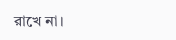রাখে না।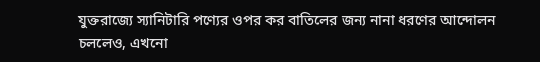যুক্তরাজ্যে স্যানিটারি পণ্যের ওপর কর বাতিলের জন্য নানা ধরণের আন্দোলন চললেও, এখনো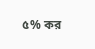৫% কর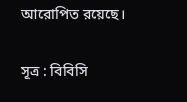আরোপিত রয়েছে।

সূত্র : বিবিসি